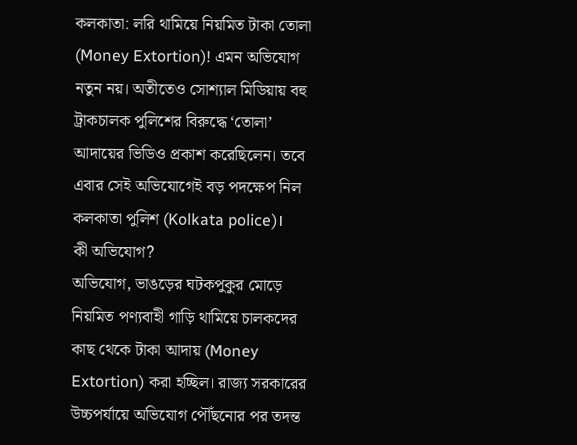কলকাতা: লরি থামিয়ে নিয়মিত টাকা তোলা (Money Extortion)! এমন অভিযোগ নতুন নয়। অতীতেও সোশ্যাল মিডিয়ায় বহু ট্রাকচালক পুলিশের বিরুদ্ধে ‘তোলা’ আদায়ের ভিডিও প্রকাশ করেছিলেন। তবে এবার সেই অভিযোগেই বড় পদক্ষেপ নিল কলকাতা পুলিশ (Kolkata police)।
কী অভিযোগ?
অভিযোগ, ভাঙড়ের ঘটকপুকুর মোড়ে নিয়মিত পণ্যবাহী গাড়ি থামিয়ে চালকদের কাছ থেকে টাকা আদায় (Money Extortion) করা হচ্ছিল। রাজ্য সরকারের উচ্চপর্যায়ে অভিযোগ পৌঁছনোর পর তদন্ত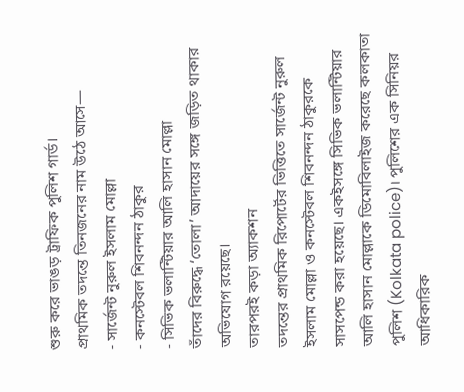শুরু করে ভাঙড় ট্রাফিক পুলিশ গার্ড।
প্রাথমিক তদন্তে তিনজনের নাম উঠে আসে—
- সার্জেন্ট নুরুল ইসলাম মোল্লা
- কনস্টেবল শিবনন্দন ঠাকুর
- সিভিক ভলান্টিয়ার আলি হাসান মোল্লা
তাঁদের বিরুদ্ধে ‘তোলা’ আদায়ের সঙ্গে জড়িত থাকার অভিযোগ রয়েছে।
তারপরই কড়া অ্যাকশন
তদন্তের প্রাথমিক রিপোর্টের ভিত্তিতে সার্জেন্ট নুরুল ইসলাম মোল্লা ও কনস্টেবল শিবনন্দন ঠাকুরকে সাসপেন্ড করা হয়েছে। একইসঙ্গে সিভিক ভলান্টিয়ার আলি হাসান মোল্লাকে ডিমোবিলাইজ করেছে কলকাতা পুলিশ (Kolkata police)। পুলিশের এক সিনিয়র আধিকারিক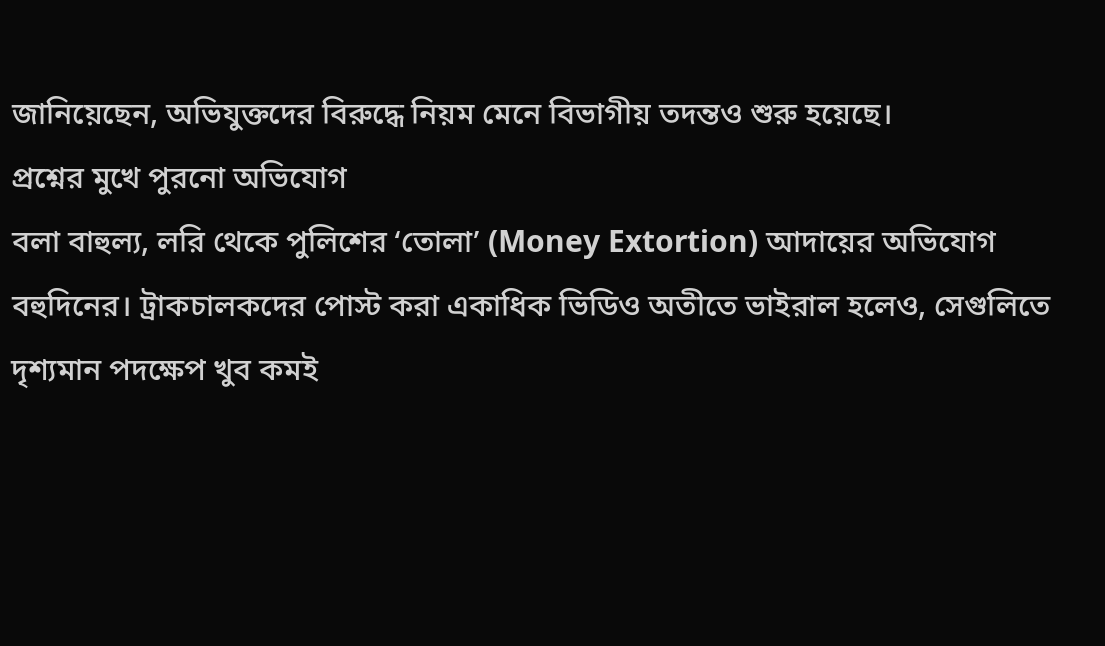জানিয়েছেন, অভিযুক্তদের বিরুদ্ধে নিয়ম মেনে বিভাগীয় তদন্তও শুরু হয়েছে।
প্রশ্নের মুখে পুরনো অভিযোগ
বলা বাহুল্য, লরি থেকে পুলিশের ‘তোলা’ (Money Extortion) আদায়ের অভিযোগ বহুদিনের। ট্রাকচালকদের পোস্ট করা একাধিক ভিডিও অতীতে ভাইরাল হলেও, সেগুলিতে দৃশ্যমান পদক্ষেপ খুব কমই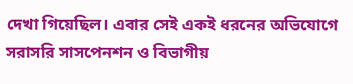দেখা গিয়েছিল। এবার সেই একই ধরনের অভিযোগে সরাসরি সাসপেনশন ও বিভাগীয়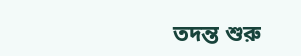তদন্ত শুরু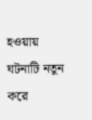হওয়ায় ঘটনাটি নতুন করে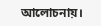আলোচনায়।